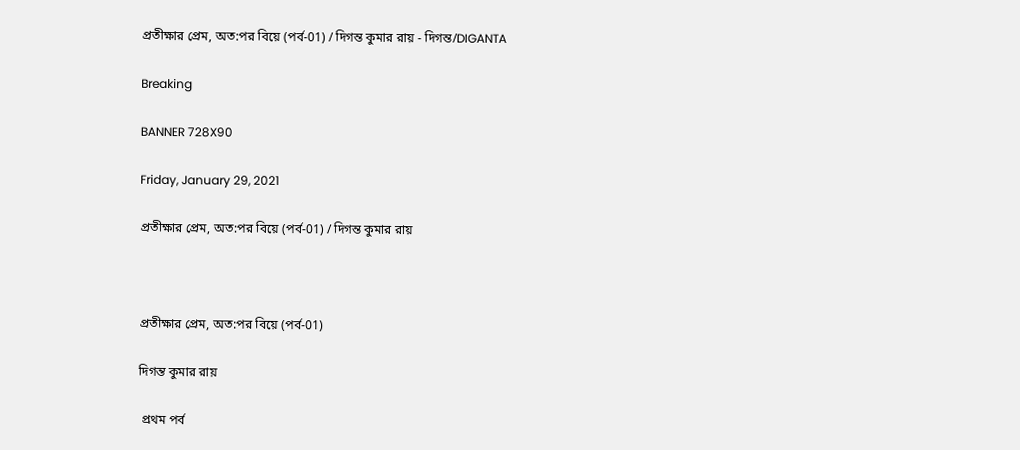প্রতীক্ষার প্রেম, অত:পর বিয়ে (পর্ব-01) / দিগন্ত কুমার রায় - দিগন্ত/DIGANTA

Breaking

BANNER 728X90

Friday, January 29, 2021

প্রতীক্ষার প্রেম, অত:পর বিয়ে (পর্ব-01) / দিগন্ত কুমার রায়



প্রতীক্ষার প্রেম, অত:পর বিয়ে (পর্ব-01)

দিগন্ত কুমার রায়

 প্রথম পর্ব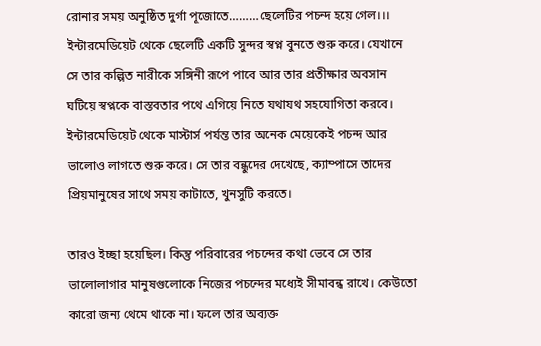রোনার সময় অনুষ্ঠিত দুর্গা পূজোতে………ছেলেটির পচন্দ হয়ে গেল।।। ইন্টারমেডিয়েট থেকে ছেলেটি একটি সুন্দর স্বপ্ন বুনতে শুরু করে। যেখানে সে তার কল্পিত নারীকে সঙ্গিনী রূপে পাবে আর তার প্রতীক্ষার অবসান ঘটিয়ে স্বপ্নকে বাস্তবতার পথে এগিয়ে নিতে যথাযথ সহযোগিতা করবে। ইন্টারমেডিয়েট থেকে মাস্টার্স পর্যন্ত তার অনেক মেয়েকেই পচন্দ আর ভালোও লাগতে শুরু করে। সে তার বন্ধুদের দেখেছে, ক্যাম্পাসে তাদের প্রিয়মানুষের সাথে সময় কাটাতে, খুনসুটি করতে।

তারও ইচ্ছা হয়েছিল। কিন্তু পরিবারের পচন্দের কথা ভেবে সে তার ভালোলাগার মানুষগুলোকে নিজের পচন্দের মধ্যেই সীমাবন্ধ রাখে। কেউতো কারো জন্য থেমে থাকে না। ফলে তার অব্যক্ত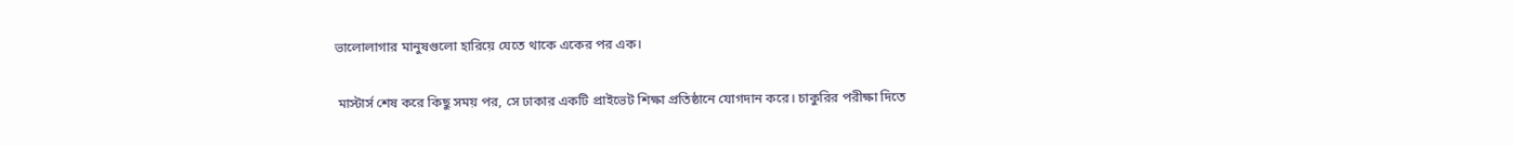ভালোলাগার মানুষগুলো হারিয়ে যেতে থাকে একের পর এক।

 মাস্টার্স শেষ করে কিছু সময় পর, সে ঢাকার একটি প্রাইভেট শিক্ষা প্রতিষ্ঠানে যোগদান করে। চাকুরির পরীক্ষা দিতে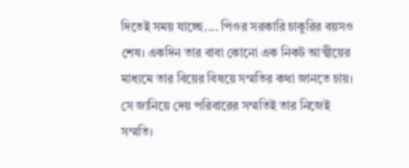দিতেই সময় যাচ্ছে.... পিওর সরকারি চাকুরির বয়সও শেষ। একদিন তার বাবা কোনো এক নিকট আত্মীয়ের মাধ্যমে তার বিয়ের বিষয়ে সম্মতির কথা জানতে চায়। সে জানিয়ে দেয় পরিবারের সম্মতিই তার নিজেই সম্মতি।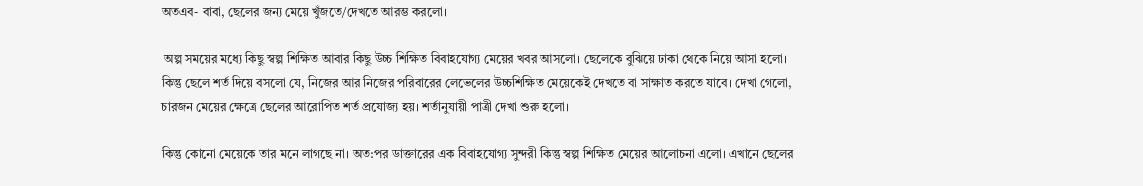অতএব- বাবা, ছেলের জন্য মেয়ে খুঁজতে/দেখতে আরম্ভ করলো।

 অল্প সময়ের মধ্যে কিছু স্বল্প শিক্ষিত আবার কিছু উচ্চ শিক্ষিত বিবাহযোগ্য মেয়ের খবর আসলো। ছেলেকে বুঝিয়ে ঢাকা থেকে নিয়ে আসা হলো। কিন্তু ছেলে শর্ত দিয়ে বসলো যে, নিজের আর নিজের পরিবারের লেভেলের উচ্চশিক্ষিত মেয়েকেই দেখতে বা সাক্ষাত করতে যাবে। দেখা গেলো, চারজন মেয়ের ক্ষেত্রে ছেলের আরোপিত শর্ত প্রযোজ্য হয়। শর্তানুযায়ী পাত্রী দেখা শুরু হলো।

কিন্তু কোনো মেয়েকে তার মনে লাগছে না। অত:পর ডাক্তারের এক বিবাহযোগ্য সুন্দরী কিন্তু স্বল্প শিক্ষিত মেয়ের আলোচনা এলো। এখানে ছেলের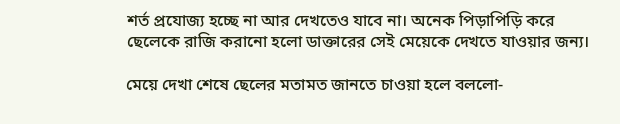শর্ত প্রযোজ্য হচ্ছে না আর দেখতেও যাবে না। অনেক পিড়াপিড়ি করে ছেলেকে রাজি করানো হলো ডাক্তারের সেই মেয়েকে দেখতে যাওয়ার জন্য।

মেয়ে দেখা শেষে ছেলের মতামত জানতে চাওয়া হলে বললো-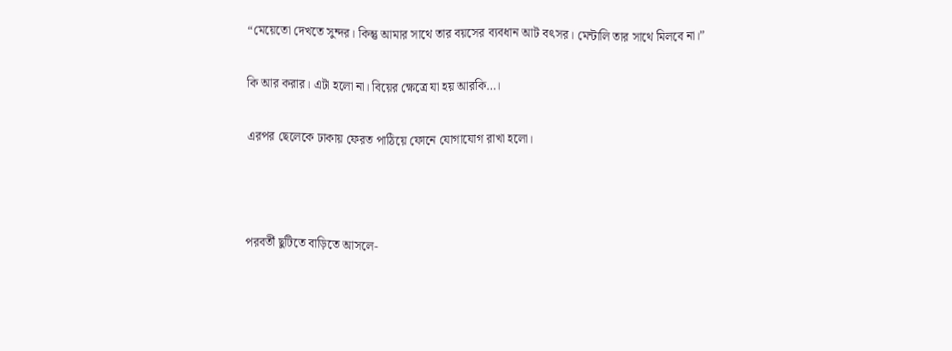“মেয়েতো দেখতে সুন্দর। কিন্তু আমার সাথে তার বয়সের ব্যবধান আট বৎসর। মেন্টালি তার সাথে মিলবে না।”

কি আর করার। এটা হলো না। বিয়ের ক্ষেত্রে যা হয় আরকি…।

এরপর ছেলেকে ঢাকায় ফেরত পাঠিয়ে ফোনে যোগাযোগ রাখা হলো।



পরবর্তী ছুটিতে বাড়িতে আসলে-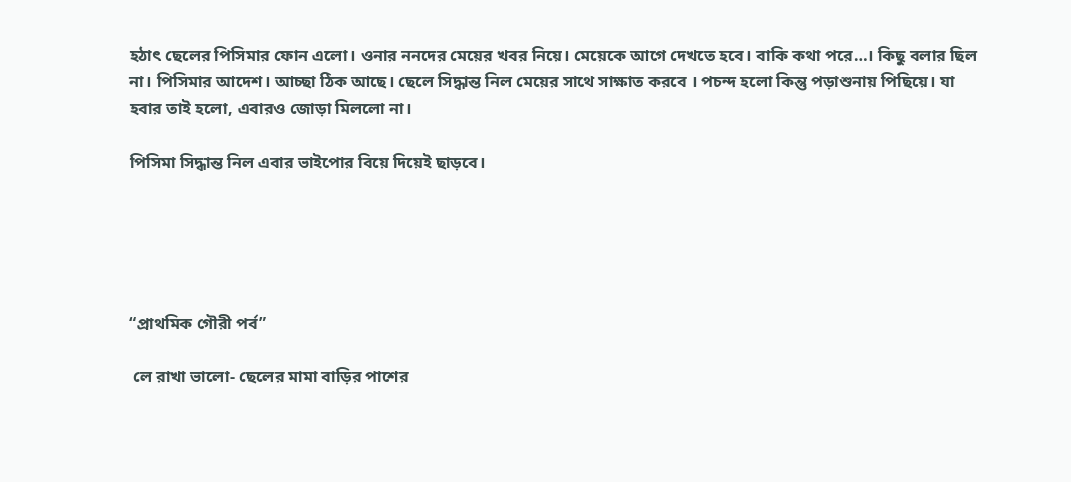হঠাৎ ছেলের পিসিমার ফোন এলো। ওনার ননদের মেয়ের খবর নিয়ে। মেয়েকে আগে দেখতে হবে। বাকি কথা পরে…। কিছু বলার ছিল না। পিসিমার আদেশ। আচ্ছা ঠিক আছে। ছেলে সিদ্ধান্ত নিল মেয়ের সাথে সাক্ষাত করবে । পচন্দ হলো কিন্তু পড়াশুনায় পিছিয়ে। যা হবার তাই হলো, এবারও জোড়া মিললো না।

পিসিমা সিদ্ধান্ত নিল এবার ভাইপোর বিয়ে দিয়েই ছাড়বে।





“প্রাথমিক গৌরী পর্ব”

 লে রাখা ভালো- ছেলের মামা বাড়ির পাশের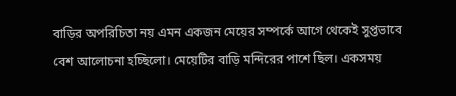বাড়ির অপরিচিতা নয় এমন একজন মেয়ের সম্পর্কে আগে থেকেই সুপ্তভাবে বেশ আলোচনা হচ্ছিলো। মেয়েটির বাড়ি মন্দিরের পাশে ছিল। একসময়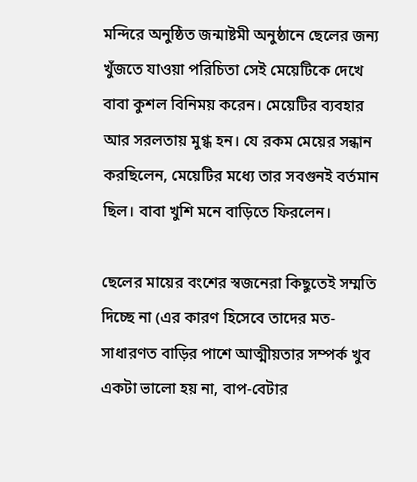মন্দিরে অনুষ্ঠিত জন্মাষ্টমী অনুষ্ঠানে ছেলের জন্য খুঁজতে যাওয়া পরিচিতা সেই মেয়েটিকে দেখে বাবা কুশল বিনিময় করেন। মেয়েটির ব্যবহার আর সরলতায় মুগ্ধ হন। যে রকম মেয়ের সন্ধান করছিলেন, মেয়েটির মধ্যে তার সবগুনই বর্তমান ছিল। বাবা খুশি মনে বাড়িতে ফিরলেন।

ছেলের মায়ের বংশের স্বজনেরা কিছুতেই সম্মতি দিচ্ছে না (এর কারণ হিসেবে তাদের মত- সাধারণত বাড়ির পাশে আত্মীয়তার সম্পর্ক খুব একটা ভালো হয় না, বাপ-বেটার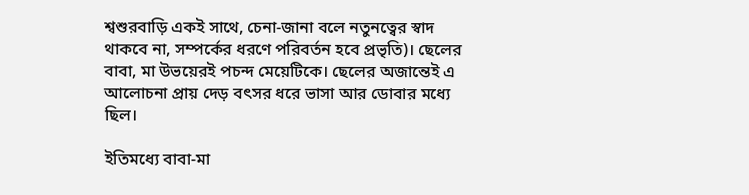শ্বশুরবাড়ি একই সাথে, চেনা-জানা বলে নতুনত্বের স্বাদ থাকবে না, সম্পর্কের ধরণে পরিবর্তন হবে প্রভৃতি)। ছেলের বাবা, মা উভয়েরই পচন্দ মেয়েটিকে। ছেলের অজান্তেই এ আলোচনা প্রায় দেড় বৎসর ধরে ভাসা আর ডোবার মধ্যে ছিল।

ইতিমধ্যে বাবা-মা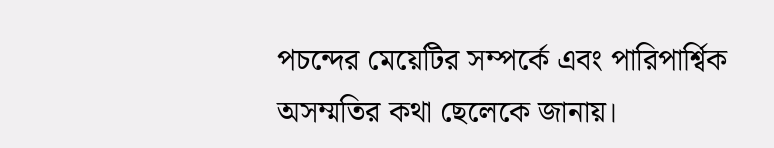পচন্দের মেয়েটির সম্পর্কে এবং পারিপার্শ্বিক অসম্মতির কথা ছেলেকে জানায়।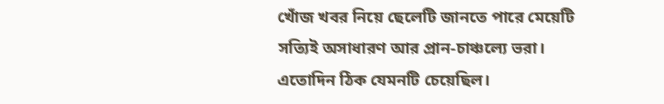খোঁজ খবর নিয়ে ছেলেটি জানতে পারে মেয়েটি সত্যিই অসাধারণ আর প্রান-চাঞ্চল্যে ভরা। এতোদিন ঠিক যেমনটি চেয়েছিল।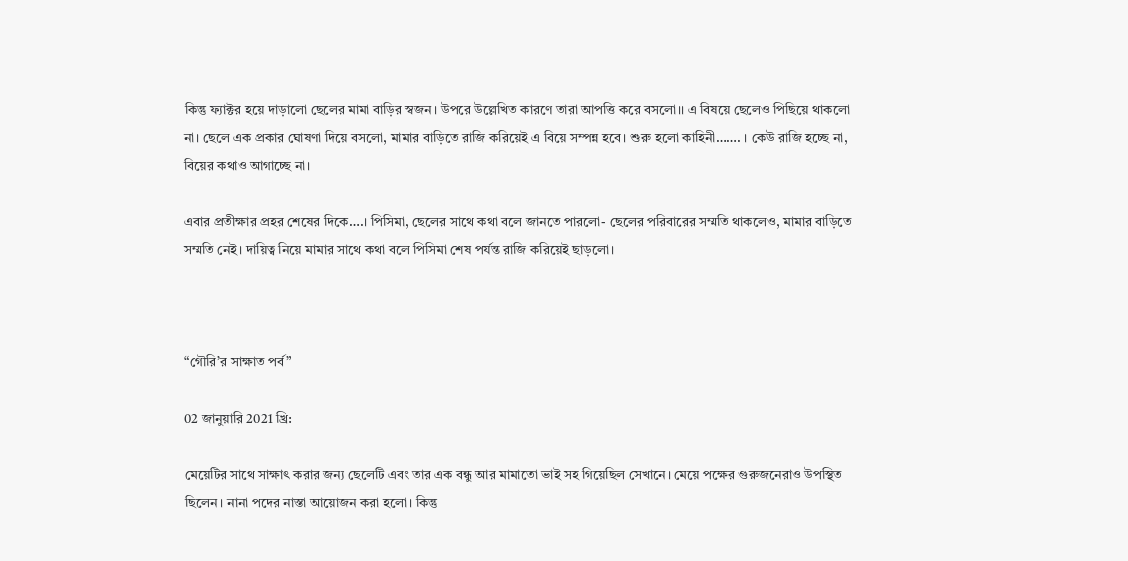কিন্তু ফ্যাক্টর হয়ে দাড়ালো ছেলের মামা বাড়ির স্বজন। উপরে উল্লেখিত কারণে তারা আপত্তি করে বসলো।। এ বিষয়ে ছেলেও পিছিয়ে থাকলো না। ছেলে এক প্রকার ঘোষণা দিয়ে বসলো, মামার বাড়িতে রাজি করিয়েই এ বিয়ে সম্পন্ন হবে। শুরু হলো কাহিনী……. । কেউ রাজি হচ্ছে না, বিয়ের কথাও আগাচ্ছে না।

এবার প্রতীক্ষার প্রহর শেষের দিকে….। পিসিমা, ছেলের সাথে কথা বলে জানতে পারলো- ছেলের পরিবারের সম্মতি থাকলেও, মামার বাড়িতে সম্মতি নেই। দায়িত্ব নিয়ে মামার সাথে কথা বলে পিসিমা শেষ পর্যন্ত রাজি করিয়েই ছাড়লো।



“গৌরি’র সাক্ষাত পর্ব”

02 জানুয়ারি 2021 খ্রি:

মেয়েটির সাথে সাক্ষাৎ করার জন্য ছেলেটি এবং তার এক বন্ধু আর মামাতো ভাই সহ গিয়েছিল সেখানে। মেয়ে পক্ষের গুরুজনেরাও উপস্থিত ছিলেন। নানা পদের নাস্তা আয়োজন করা হলো। কিন্তু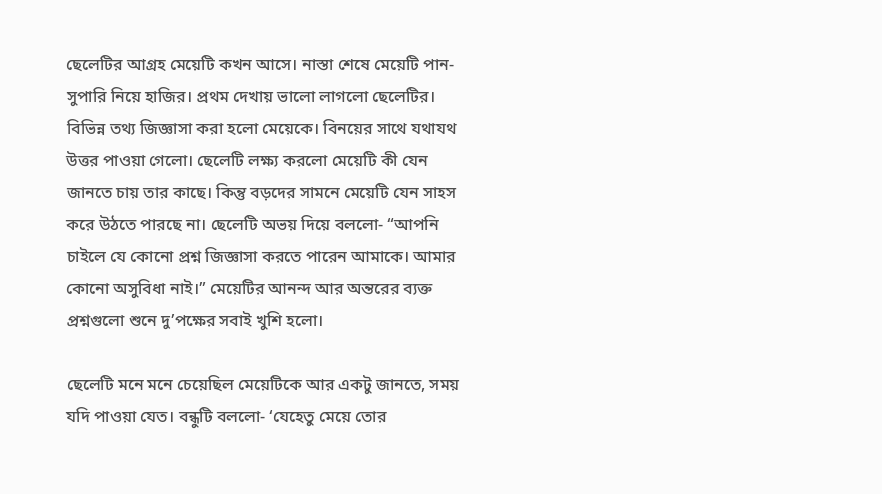ছেলেটির আগ্রহ মেয়েটি কখন আসে। নাস্তা শেষে মেয়েটি পান-সুপারি নিয়ে হাজির। প্রথম দেখায় ভালো লাগলো ছেলেটির। বিভিন্ন তথ্য জিজ্ঞাসা করা হলো মেয়েকে। বিনয়ের সাথে যথাযথ উত্তর পাওয়া গেলো। ছেলেটি লক্ষ্য করলো মেয়েটি কী যেন জানতে চায় তার কাছে। কিন্তু বড়দের সামনে মেয়েটি যেন সাহস করে উঠতে পারছে না। ছেলেটি অভয় দিয়ে বললো- “আপনি চাইলে যে কোনো প্রশ্ন জিজ্ঞাসা করতে পারেন আমাকে। আমার কোনো অসুবিধা নাই।” মেয়েটির আনন্দ আর অন্তরের ব্যক্ত প্রশ্নগুলো শুনে দু’পক্ষের সবাই খুশি হলো।

ছেলেটি মনে মনে চেয়েছিল মেয়েটিকে আর একটু জানতে, সময় যদি পাওয়া যেত। বন্ধুটি বললো- ‘যেহেতু মেয়ে তোর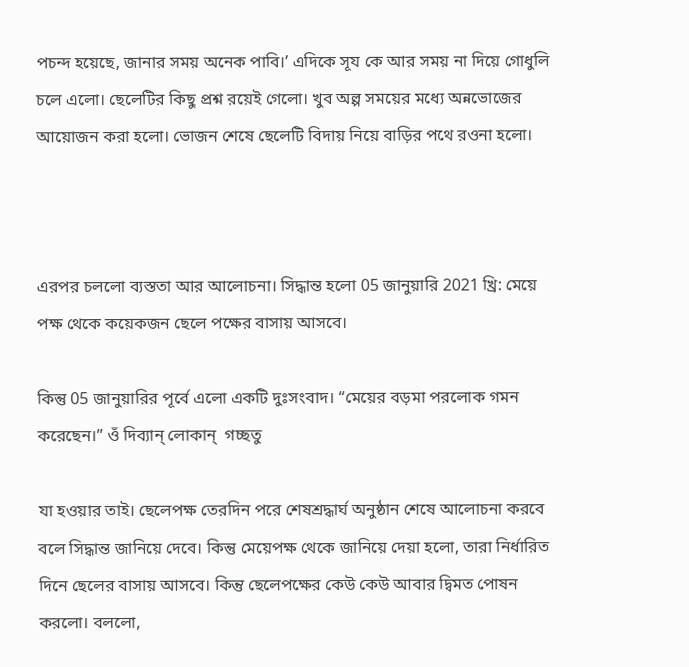পচন্দ হয়েছে, জানার সময় অনেক পাবি।’ এদিকে সূয কে আর সময় না দিয়ে গোধুলি চলে এলো। ছেলেটির কিছু প্রশ্ন রয়েই গেলো। খুব অল্প সময়ের মধ্যে অন্নভোজের আয়োজন করা হলো। ভোজন শেষে ছেলেটি বিদায় নিয়ে বাড়ির পথে রওনা হলো।



এরপর চললো ব্যস্ততা আর আলোচনা। সিদ্ধান্ত হলো 05 জানুয়ারি 2021 খ্রি: মেয়ে পক্ষ থেকে কয়েকজন ছেলে পক্ষের বাসায় আসবে।

কিন্তু 05 জানুয়ারির পূর্বে এলো একটি দুঃসংবাদ। “মেয়ের বড়মা পরলোক গমন করেছেন।” ওঁ দিব্যান্ লোকান্  গচ্ছতু

যা হওয়ার তাই। ছেলেপক্ষ তেরদিন পরে শেষশ্রদ্ধার্ঘ অনুষ্ঠান শেষে আলোচনা করবে বলে সিদ্ধান্ত জানিয়ে দেবে। কিন্তু মেয়েপক্ষ থেকে জানিয়ে দেয়া হলো, তারা নির্ধারিত দিনে ছেলের বাসায় আসবে। কিন্তু ছেলেপক্ষের কেউ কেউ আবার দ্বিমত পোষন করলো। বললো,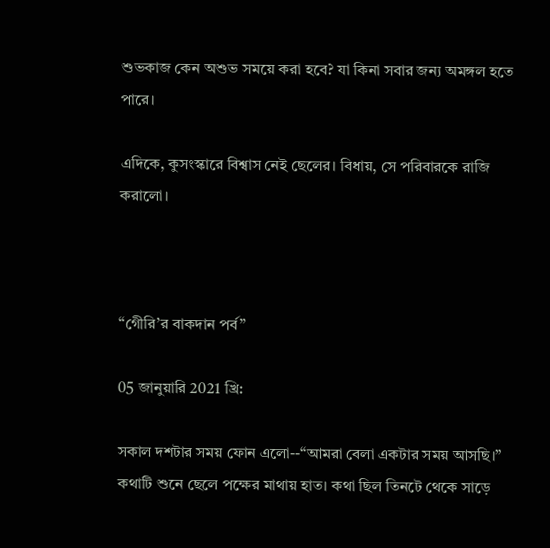শুভকাজ কেন অশুভ সময়ে করা হবে? যা কিনা সবার জন্য অমঙ্গল হতে পারে।

এদিকে, কুসংস্কারে বিশ্বাস নেই ছেলের। বিধায়, সে পরিবারকে রাজি করালো।



“গেীরি’র বাকদান পর্ব”

05 জানুয়ারি 2021 খ্রি:

সকাল দশটার সময় ফোন এলো--“আমরা বেলা একটার সময় আসছি।” কথাটি শুনে ছেলে পক্ষের মাথায় হাত। কথা ছিল তিনটে থেকে সাড়ে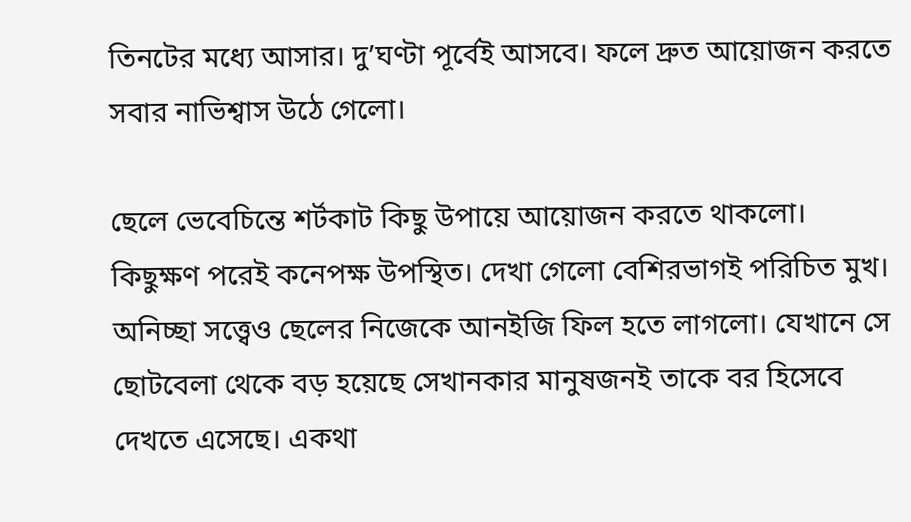তিনটের মধ্যে আসার। দু’ঘণ্টা পূর্বেই আসবে। ফলে দ্রুত আয়োজন করতে সবার নাভিশ্বাস উঠে গেলো।

ছেলে ভেবেচিন্তে শর্টকাট কিছু উপায়ে আয়োজন করতে থাকলো। কিছুক্ষণ পরেই কনেপক্ষ উপস্থিত। দেখা গেলো বেশিরভাগই পরিচিত মুখ। অনিচ্ছা সত্ত্বেও ছেলের নিজেকে আনইজি ফিল হতে লাগলো। যেখানে সে ছোটবেলা থেকে বড় হয়েছে সেখানকার মানুষজনই তাকে বর হিসেবে দেখতে এসেছে। একথা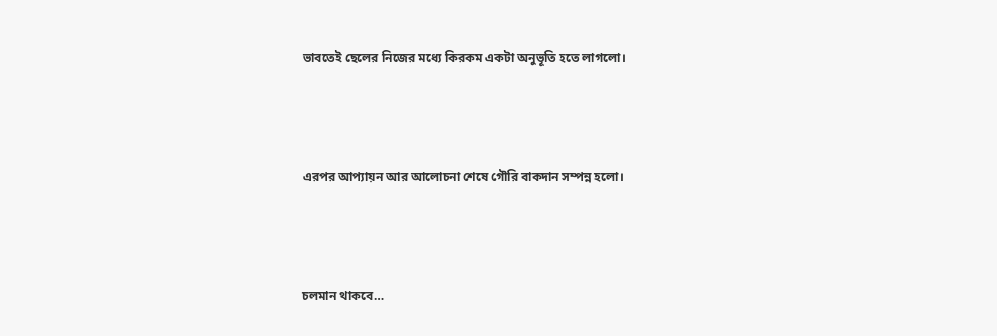ভাবতেই ছেলের নিজের মধ্যে কিরকম একটা অনুভূতি হতে লাগলো।



এরপর আপ্যায়ন আর আলোচনা শেষে গৌরি বাকদান সম্পন্ন হলো।



চলমান থাকবে…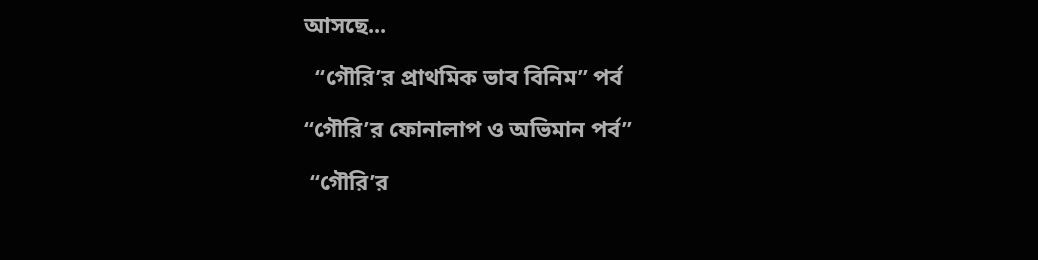আসছে...

  “গৌরি’র প্রাথমিক ভাব বিনিম” পর্ব

“গৌরি’র ফোনালাপ ও অভিমান পর্ব”

 “গৌরি’র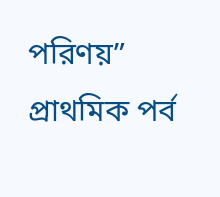পরিণয়” প্রাথমিক পর্ব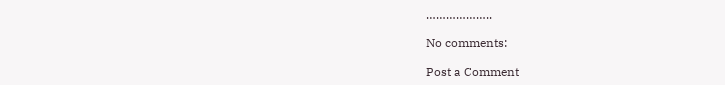………………..

No comments:

Post a Comment